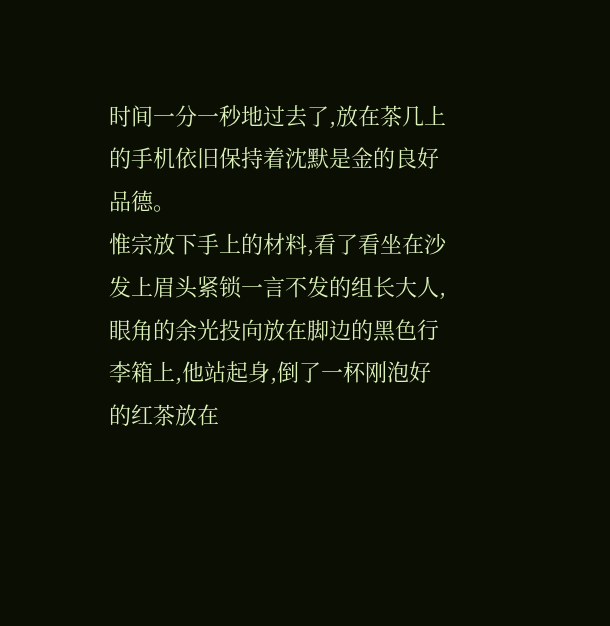时间一分一秒地过去了,放在茶几上的手机依旧保持着沈默是金的良好品德。
惟宗放下手上的材料,看了看坐在沙发上眉头紧锁一言不发的组长大人,眼角的余光投向放在脚边的黑色行李箱上,他站起身,倒了一杯刚泡好的红茶放在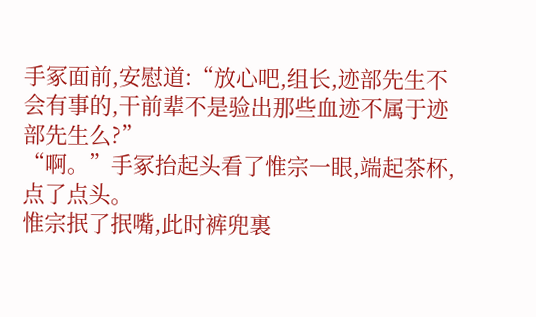手冢面前,安慰道:“放心吧,组长,迹部先生不会有事的,干前辈不是验出那些血迹不属于迹部先生么?”
“啊。”手冢抬起头看了惟宗一眼,端起茶杯,点了点头。
惟宗抿了抿嘴,此时裤兜裏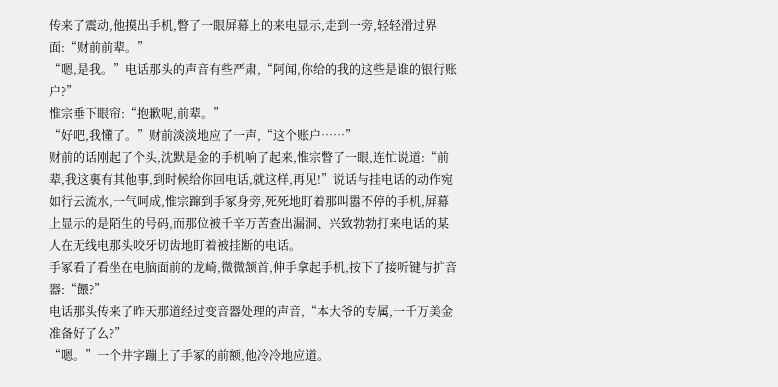传来了震动,他摸出手机,瞥了一眼屏幕上的来电显示,走到一旁,轻轻滑过界面:“财前前辈。”
“嗯,是我。”电话那头的声音有些严肃,“阿闻,你给的我的这些是谁的银行账户?”
惟宗垂下眼帘:“抱歉呢,前辈。”
“好吧,我懂了。”财前淡淡地应了一声,“这个账户……”
财前的话刚起了个头,沈默是金的手机响了起来,惟宗瞥了一眼,连忙说道:“前辈,我这裏有其他事,到时候给你回电话,就这样,再见!”说话与挂电话的动作宛如行云流水,一气呵成,惟宗蹿到手冢身旁,死死地盯着那叫嚣不停的手机,屏幕上显示的是陌生的号码,而那位被千辛万苦查出漏洞、兴致勃勃打来电话的某人在无线电那头咬牙切齿地盯着被挂断的电话。
手冢看了看坐在电脑面前的龙崎,微微颔首,伸手拿起手机,按下了接听键与扩音器:“餵?”
电话那头传来了昨天那道经过变音器处理的声音,“本大爷的专属,一千万美金准备好了么?”
“嗯。”一个井字蹦上了手冢的前额,他冷冷地应道。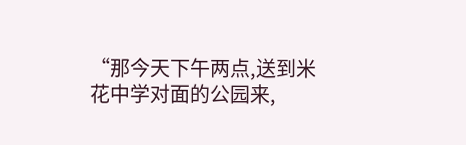“那今天下午两点,送到米花中学对面的公园来,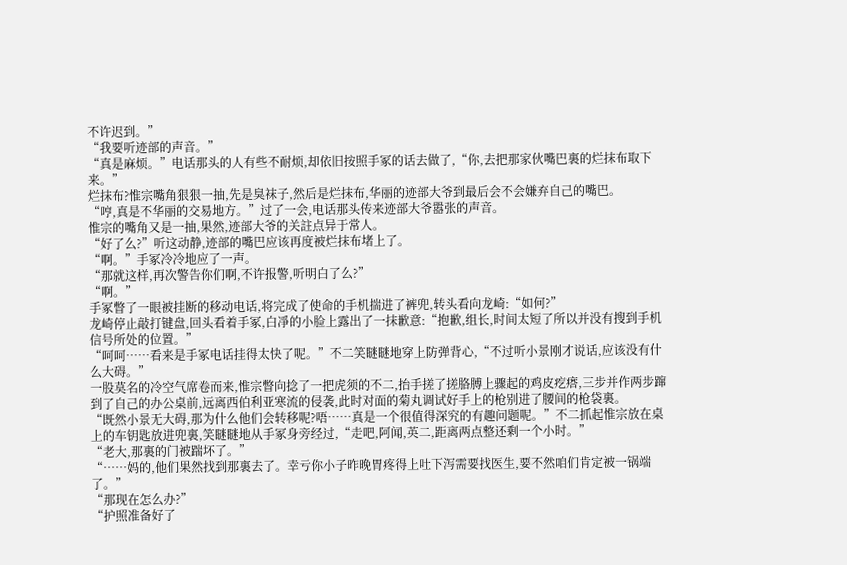不许迟到。”
“我要听迹部的声音。”
“真是麻烦。”电话那头的人有些不耐烦,却依旧按照手冢的话去做了,“你,去把那家伙嘴巴裏的烂抹布取下来。”
烂抹布?惟宗嘴角狠狠一抽,先是臭袜子,然后是烂抹布,华丽的迹部大爷到最后会不会嫌弃自己的嘴巴。
“哼,真是不华丽的交易地方。”过了一会,电话那头传来迹部大爷嚣张的声音。
惟宗的嘴角又是一抽,果然,迹部大爷的关註点异于常人。
“好了么?”听这动静,迹部的嘴巴应该再度被烂抹布堵上了。
“啊。”手冢冷冷地应了一声。
“那就这样,再次警告你们啊,不许报警,听明白了么?”
“啊。”
手冢瞥了一眼被挂断的移动电话,将完成了使命的手机揣进了裤兜,转头看向龙崎:“如何?”
龙崎停止敲打键盘,回头看着手冢,白凈的小脸上露出了一抹歉意:“抱歉,组长,时间太短了所以并没有搜到手机信号所处的位置。”
“呵呵……看来是手冢电话挂得太快了呢。”不二笑瞇瞇地穿上防弹背心,“不过听小景刚才说话,应该没有什么大碍。”
一股莫名的冷空气席卷而来,惟宗瞥向捻了一把虎须的不二,抬手搓了搓胳膊上骤起的鸡皮疙瘩,三步并作两步蹿到了自己的办公桌前,远离西伯利亚寒流的侵袭,此时对面的菊丸调试好手上的枪别进了腰间的枪袋裏。
“既然小景无大碍,那为什么他们会转移呢?唔……真是一个很值得深究的有趣问题呢。”不二抓起惟宗放在桌上的车钥匙放进兜裏,笑瞇瞇地从手冢身旁经过,“走吧,阿闻,英二,距离两点整还剩一个小时。”
“老大,那裏的门被踹坏了。”
“……妈的,他们果然找到那裏去了。幸亏你小子昨晚胃疼得上吐下泻需要找医生,要不然咱们肯定被一锅端了。”
“那现在怎么办?”
“护照准备好了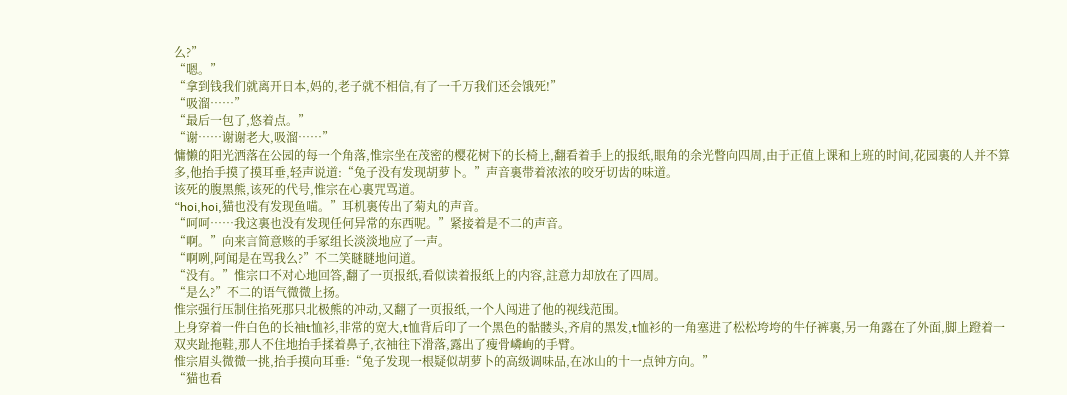么?”
“嗯。”
“拿到钱我们就离开日本,妈的,老子就不相信,有了一千万我们还会饿死!”
“吸溜……”
“最后一包了,悠着点。”
“谢……谢谢老大,吸溜……”
慵懒的阳光洒落在公园的每一个角落,惟宗坐在茂密的樱花树下的长椅上,翻看着手上的报纸,眼角的余光瞥向四周,由于正值上课和上班的时间,花园裏的人并不算多,他抬手摸了摸耳垂,轻声说道:“兔子没有发现胡萝卜。”声音裏带着浓浓的咬牙切齿的味道。
该死的腹黑熊,该死的代号,惟宗在心裏咒骂道。
“hoi,hoi,猫也没有发现鱼喵。”耳机裏传出了菊丸的声音。
“呵呵……我这裏也没有发现任何异常的东西呢。”紧接着是不二的声音。
“啊。”向来言简意赅的手冢组长淡淡地应了一声。
“啊咧,阿闻是在骂我么?”不二笑瞇瞇地问道。
“没有。”惟宗口不对心地回答,翻了一页报纸,看似读着报纸上的内容,註意力却放在了四周。
“是么?”不二的语气微微上扬。
惟宗强行压制住掐死那只北极熊的冲动,又翻了一页报纸,一个人闯进了他的视线范围。
上身穿着一件白色的长袖t恤衫,非常的宽大,t恤背后印了一个黑色的骷髅头,齐肩的黑发,t恤衫的一角塞进了松松垮垮的牛仔裤裏,另一角露在了外面,脚上蹬着一双夹趾拖鞋,那人不住地抬手揉着鼻子,衣袖往下滑落,露出了瘦骨嶙峋的手臂。
惟宗眉头微微一挑,抬手摸向耳垂:“兔子发现一根疑似胡萝卜的高级调味品,在冰山的十一点钟方向。”
“猫也看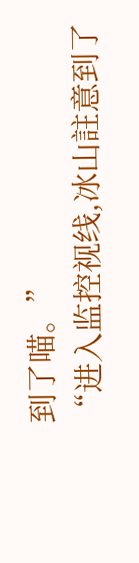到了喵。”
“进入监控视线,冰山註意到了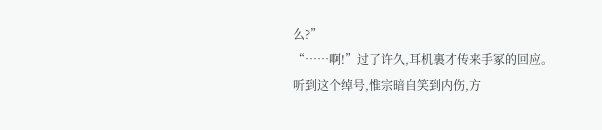么?”
“……啊!”过了许久,耳机裏才传来手冢的回应。
听到这个绰号,惟宗暗自笑到内伤,方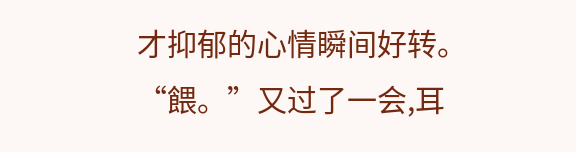才抑郁的心情瞬间好转。
“餵。”又过了一会,耳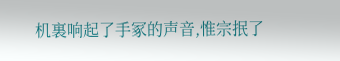机裏响起了手冢的声音,惟宗抿了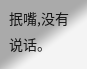抿嘴,没有说话。